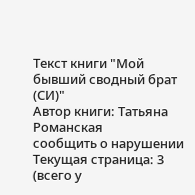Текст книги "Мой бывший сводный брат (СИ)"
Автор книги: Татьяна Романская
сообщить о нарушении
Текущая страница: 3 (всего у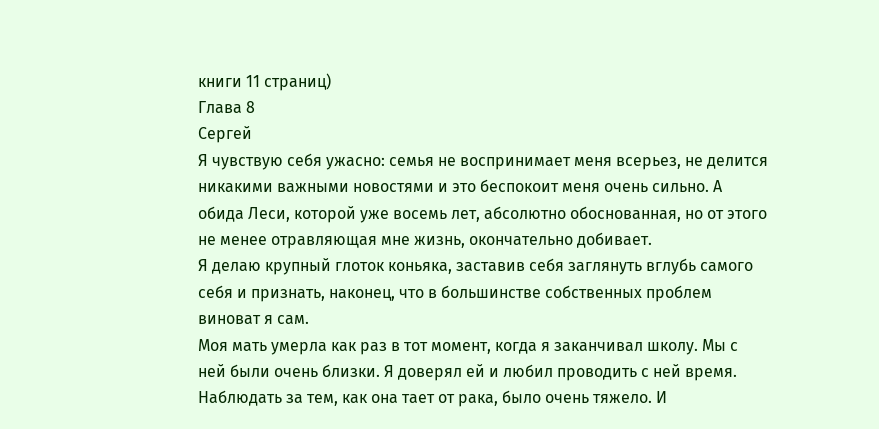книги 11 страниц)
Глава 8
Сергей
Я чувствую себя ужасно: семья не воспринимает меня всерьез, не делится никакими важными новостями и это беспокоит меня очень сильно. А обида Леси, которой уже восемь лет, абсолютно обоснованная, но от этого не менее отравляющая мне жизнь, окончательно добивает.
Я делаю крупный глоток коньяка, заставив себя заглянуть вглубь самого себя и признать, наконец, что в большинстве собственных проблем виноват я сам.
Моя мать умерла как раз в тот момент, когда я заканчивал школу. Мы с ней были очень близки. Я доверял ей и любил проводить с ней время. Наблюдать за тем, как она тает от рака, было очень тяжело. И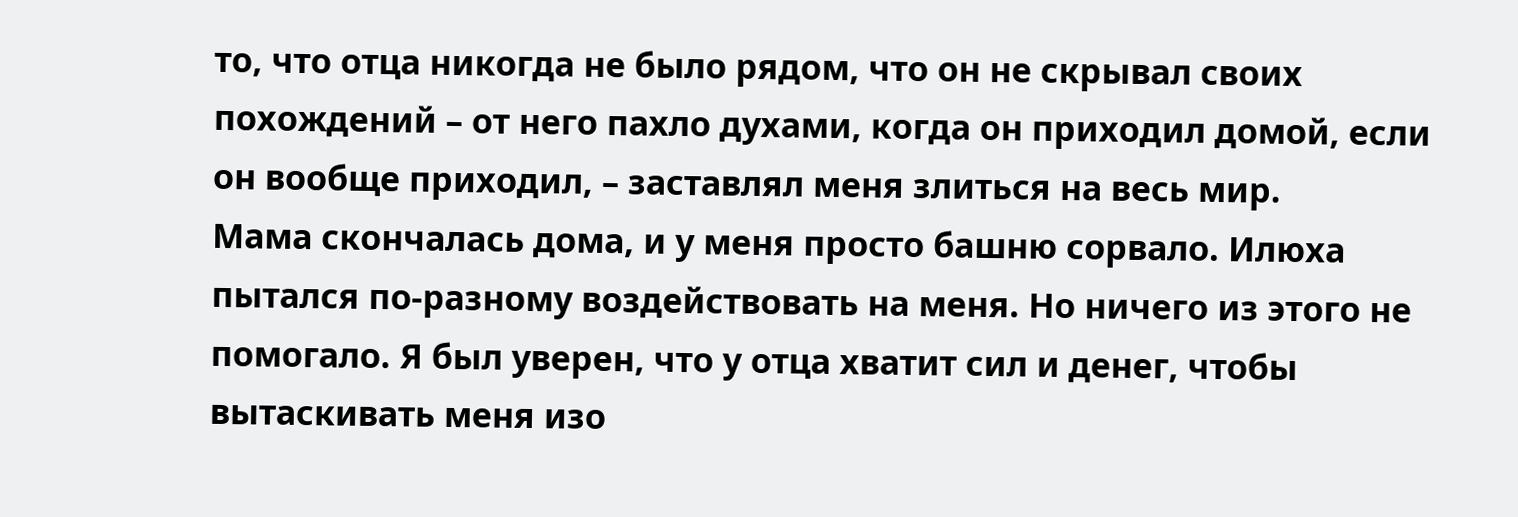то, что отца никогда не было рядом, что он не скрывал своих похождений – от него пахло духами, когда он приходил домой, если он вообще приходил, – заставлял меня злиться на весь мир.
Мама скончалась дома, и у меня просто башню сорвало. Илюха пытался по-разному воздействовать на меня. Но ничего из этого не помогало. Я был уверен, что у отца хватит сил и денег, чтобы вытаскивать меня изо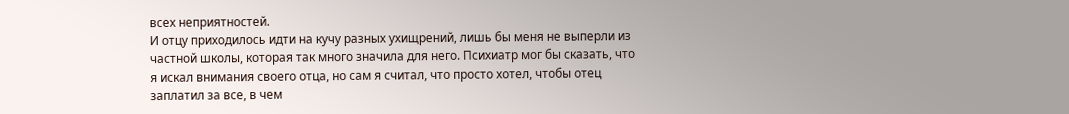всех неприятностей.
И отцу приходилось идти на кучу разных ухищрений, лишь бы меня не выперли из частной школы, которая так много значила для него. Психиатр мог бы сказать, что я искал внимания своего отца, но сам я считал, что просто хотел, чтобы отец заплатил за все, в чем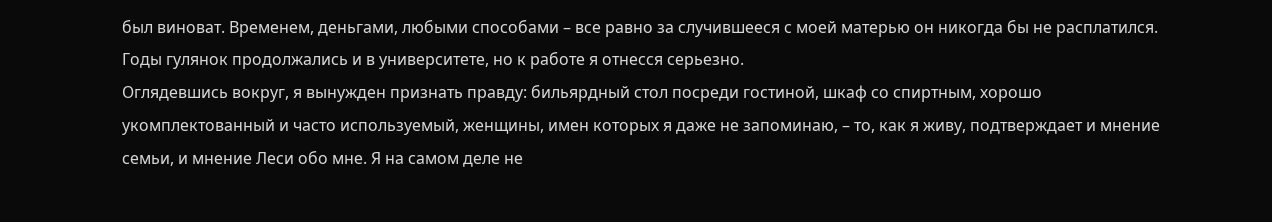был виноват. Временем, деньгами, любыми способами – все равно за случившееся с моей матерью он никогда бы не расплатился.
Годы гулянок продолжались и в университете, но к работе я отнесся серьезно.
Оглядевшись вокруг, я вынужден признать правду: бильярдный стол посреди гостиной, шкаф со спиртным, хорошо укомплектованный и часто используемый, женщины, имен которых я даже не запоминаю, – то, как я живу, подтверждает и мнение семьи, и мнение Леси обо мне. Я на самом деле не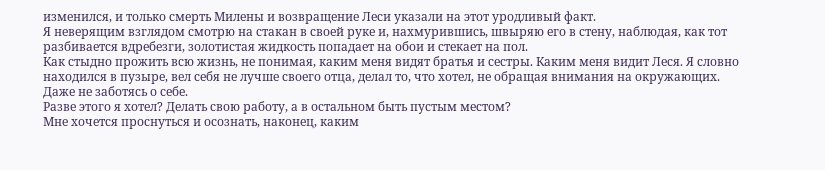изменился, и только смерть Милены и возвращение Леси указали на этот уродливый факт.
Я неверящим взглядом смотрю на стакан в своей руке и, нахмурившись, швыряю его в стену, наблюдая, как тот разбивается вдребезги, золотистая жидкость попадает на обои и стекает на пол.
Как стыдно прожить всю жизнь, не понимая, каким меня видят братья и сестры. Каким меня видит Леся. Я словно находился в пузыре, вел себя не лучше своего отца, делал то, что хотел, не обращая внимания на окружающих. Даже не заботясь о себе.
Разве этого я хотел? Делать свою работу, а в остальном быть пустым местом?
Мне хочется проснуться и осознать, наконец, каким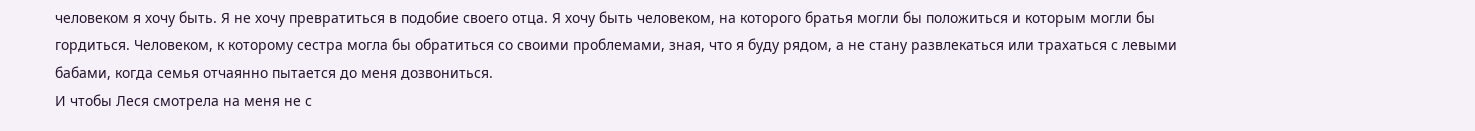человеком я хочу быть. Я не хочу превратиться в подобие своего отца. Я хочу быть человеком, на которого братья могли бы положиться и которым могли бы гордиться. Человеком, к которому сестра могла бы обратиться со своими проблемами, зная, что я буду рядом, а не стану развлекаться или трахаться с левыми бабами, когда семья отчаянно пытается до меня дозвониться.
И чтобы Леся смотрела на меня не с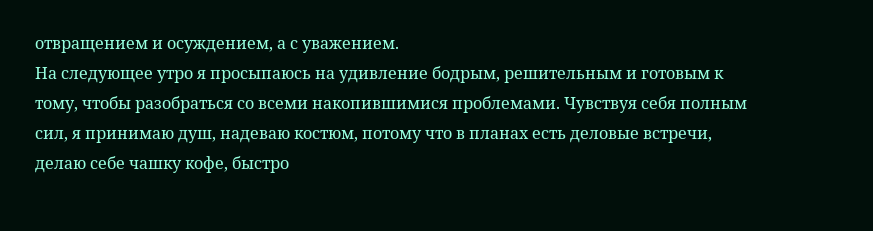отвращением и осуждением, а с уважением.
На следующее утро я просыпаюсь на удивление бодрым, решительным и готовым к тому, чтобы разобраться со всеми накопившимися проблемами. Чувствуя себя полным сил, я принимаю душ, надеваю костюм, потому что в планах есть деловые встречи, делаю себе чашку кофе, быстро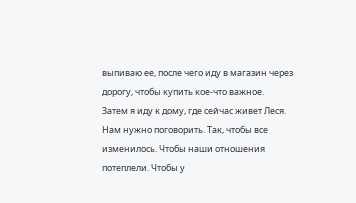выпиваю ее, после чего иду в магазин через дорогу, чтобы купить кое-что важное.
Затем я иду к дому, где сейчас живет Леся.
Нам нужно поговорить. Так, чтобы все изменилось. Чтобы наши отношения потеплели. Чтобы у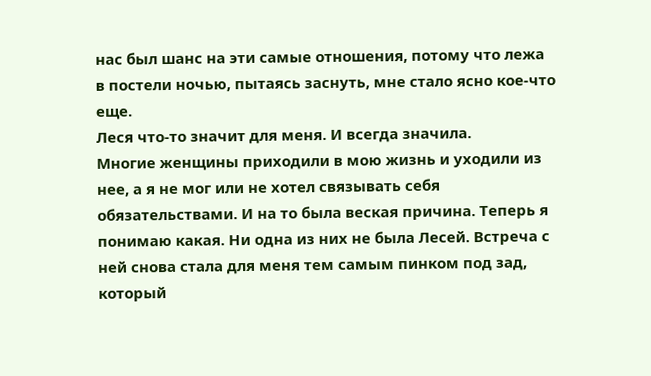нас был шанс на эти самые отношения, потому что лежа в постели ночью, пытаясь заснуть, мне стало ясно кое-что еще.
Леся что-то значит для меня. И всегда значила.
Многие женщины приходили в мою жизнь и уходили из нее, а я не мог или не хотел связывать себя обязательствами. И на то была веская причина. Теперь я понимаю какая. Ни одна из них не была Лесей. Встреча с ней снова стала для меня тем самым пинком под зад, который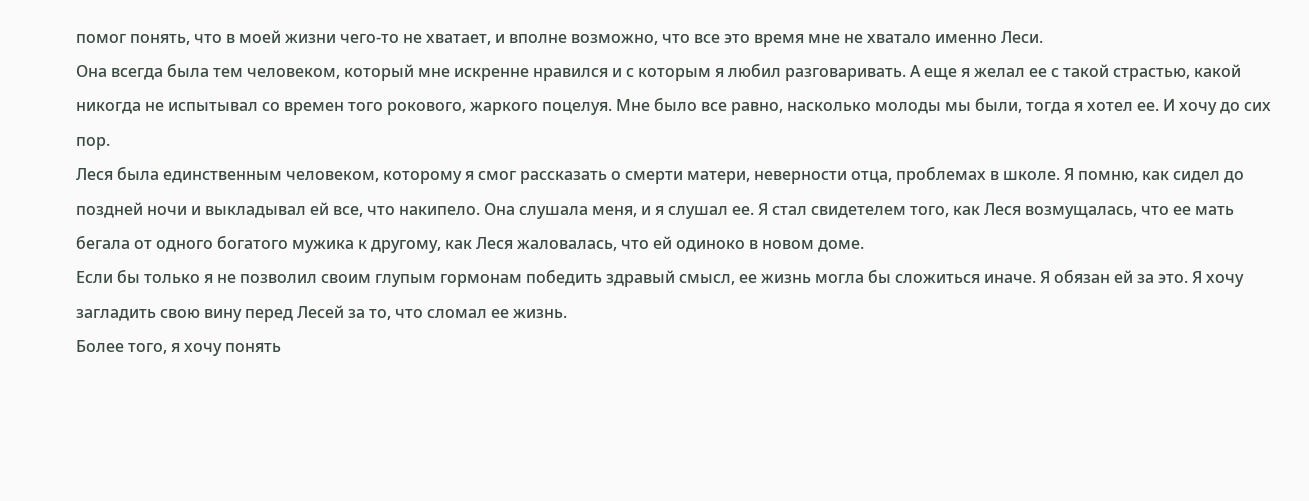помог понять, что в моей жизни чего-то не хватает, и вполне возможно, что все это время мне не хватало именно Леси.
Она всегда была тем человеком, который мне искренне нравился и с которым я любил разговаривать. А еще я желал ее с такой страстью, какой никогда не испытывал со времен того рокового, жаркого поцелуя. Мне было все равно, насколько молоды мы были, тогда я хотел ее. И хочу до сих пор.
Леся была единственным человеком, которому я смог рассказать о смерти матери, неверности отца, проблемах в школе. Я помню, как сидел до поздней ночи и выкладывал ей все, что накипело. Она слушала меня, и я слушал ее. Я стал свидетелем того, как Леся возмущалась, что ее мать бегала от одного богатого мужика к другому, как Леся жаловалась, что ей одиноко в новом доме.
Если бы только я не позволил своим глупым гормонам победить здравый смысл, ее жизнь могла бы сложиться иначе. Я обязан ей за это. Я хочу загладить свою вину перед Лесей за то, что сломал ее жизнь.
Более того, я хочу понять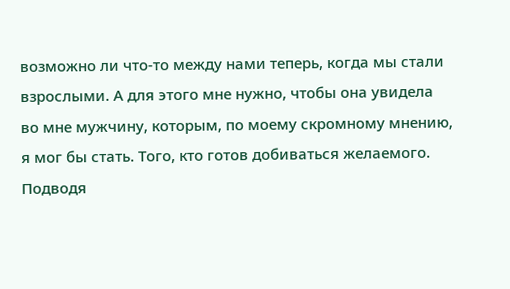возможно ли что-то между нами теперь, когда мы стали взрослыми. А для этого мне нужно, чтобы она увидела во мне мужчину, которым, по моему скромному мнению, я мог бы стать. Того, кто готов добиваться желаемого.
Подводя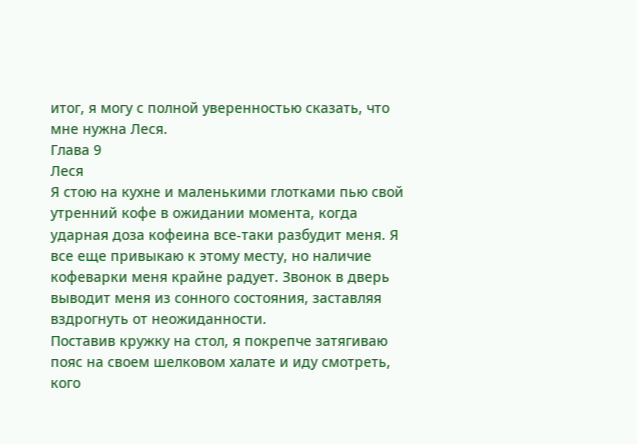итог, я могу с полной уверенностью сказать, что мне нужна Леся.
Глава 9
Леся
Я стою на кухне и маленькими глотками пью свой утренний кофе в ожидании момента, когда ударная доза кофеина все-таки разбудит меня. Я все еще привыкаю к этому месту, но наличие кофеварки меня крайне радует. Звонок в дверь выводит меня из сонного состояния, заставляя вздрогнуть от неожиданности.
Поставив кружку на стол, я покрепче затягиваю пояс на своем шелковом халате и иду смотреть, кого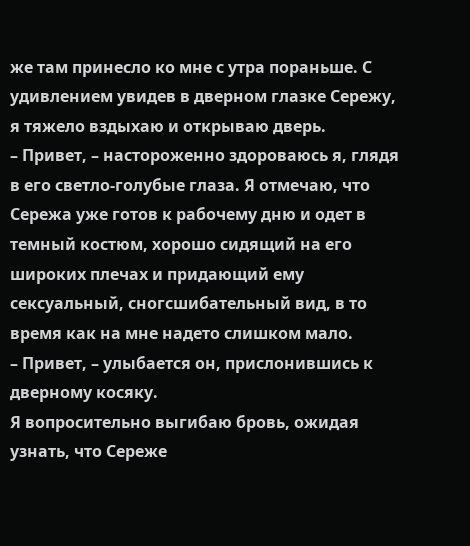же там принесло ко мне с утра пораньше. С удивлением увидев в дверном глазке Сережу, я тяжело вздыхаю и открываю дверь.
– Привет, – настороженно здороваюсь я, глядя в его светло-голубые глаза. Я отмечаю, что Сережа уже готов к рабочему дню и одет в темный костюм, хорошо сидящий на его широких плечах и придающий ему сексуальный, сногсшибательный вид, в то время как на мне надето слишком мало.
– Привет, – улыбается он, прислонившись к дверному косяку.
Я вопросительно выгибаю бровь, ожидая узнать, что Сереже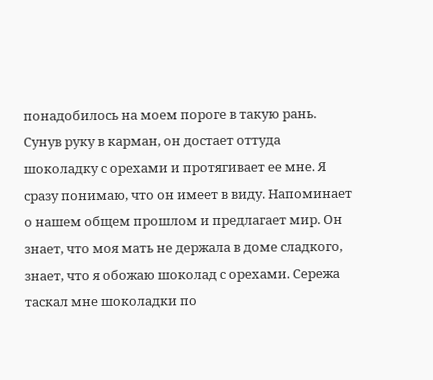понадобилось на моем пороге в такую рань.
Сунув руку в карман, он достает оттуда шоколадку с орехами и протягивает ее мне. Я сразу понимаю, что он имеет в виду. Напоминает о нашем общем прошлом и предлагает мир. Он знает, что моя мать не держала в доме сладкого, знает, что я обожаю шоколад с орехами. Сережа таскал мне шоколадки по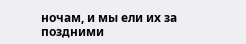ночам, и мы ели их за поздними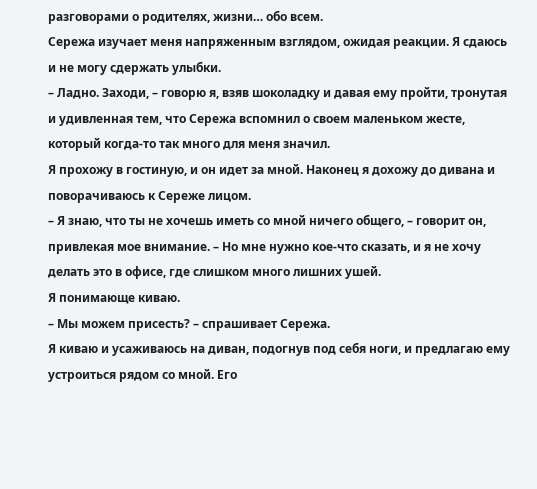разговорами о родителях, жизни… обо всем.
Сережа изучает меня напряженным взглядом, ожидая реакции. Я сдаюсь и не могу сдержать улыбки.
– Ладно. Заходи, – говорю я, взяв шоколадку и давая ему пройти, тронутая и удивленная тем, что Сережа вспомнил о своем маленьком жесте, который когда-то так много для меня значил.
Я прохожу в гостиную, и он идет за мной. Наконец я дохожу до дивана и поворачиваюсь к Сереже лицом.
– Я знаю, что ты не хочешь иметь со мной ничего общего, – говорит он, привлекая мое внимание. – Но мне нужно кое-что сказать, и я не хочу делать это в офисе, где слишком много лишних ушей.
Я понимающе киваю.
– Мы можем присесть? – спрашивает Сережа.
Я киваю и усаживаюсь на диван, подогнув под себя ноги, и предлагаю ему устроиться рядом со мной. Его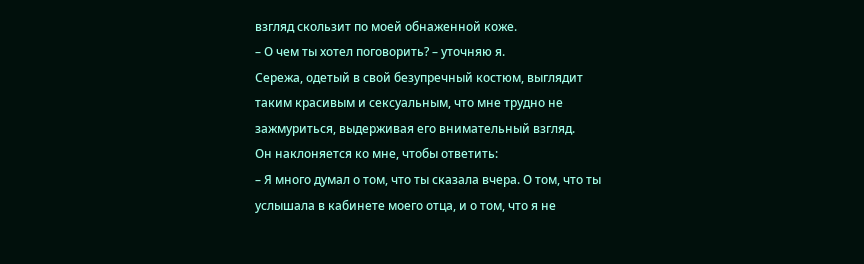взгляд скользит по моей обнаженной коже.
– О чем ты хотел поговорить? – уточняю я.
Сережа, одетый в свой безупречный костюм, выглядит таким красивым и сексуальным, что мне трудно не зажмуриться, выдерживая его внимательный взгляд.
Он наклоняется ко мне, чтобы ответить:
– Я много думал о том, что ты сказала вчера. О том, что ты услышала в кабинете моего отца, и о том, что я не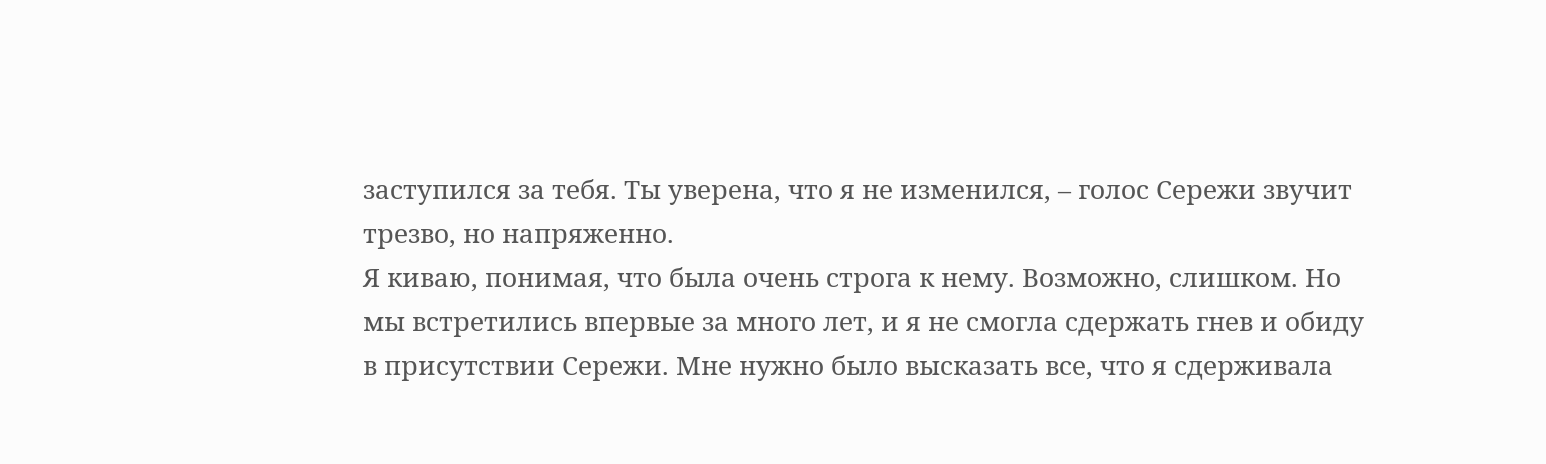заступился за тебя. Ты уверена, что я не изменился, – голос Сережи звучит трезво, но напряженно.
Я киваю, понимая, что была очень строга к нему. Возможно, слишком. Но мы встретились впервые за много лет, и я не смогла сдержать гнев и обиду в присутствии Сережи. Мне нужно было высказать все, что я сдерживала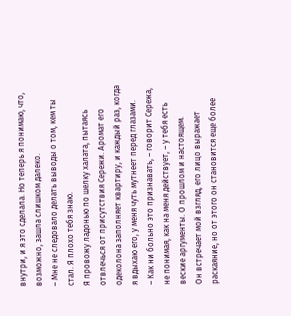внутри, и я это сделала. Но теперь я понимаю, что, возможно, зашла слишком далеко.
– Мне не следовало делать выводы о том, кем ты стал. Я плохо тебя знаю.
Я провожу ладонью по шелку халата, пытаясь отвлечься от присутствия Сережи. Аромат его одеколона заполняет квартиру, и каждый раз, когда я вдыхаю его, у меня чуть мутнеет перед глазами.
– Как ни больно это признавать, – говорит Сережа, не понимая, как на меня действует, – у тебя есть веские аргументы. О прошлом и настоящем.
Он встречает мой взгляд, его лицо выражает раскаяние, но от этого он становится еще более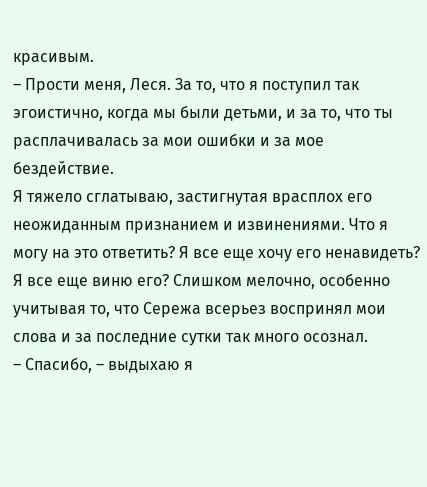красивым.
– Прости меня, Леся. За то, что я поступил так эгоистично, когда мы были детьми, и за то, что ты расплачивалась за мои ошибки и за мое бездействие.
Я тяжело сглатываю, застигнутая врасплох его неожиданным признанием и извинениями. Что я могу на это ответить? Я все еще хочу его ненавидеть? Я все еще виню его? Слишком мелочно, особенно учитывая то, что Сережа всерьез воспринял мои слова и за последние сутки так много осознал.
– Спасибо, – выдыхаю я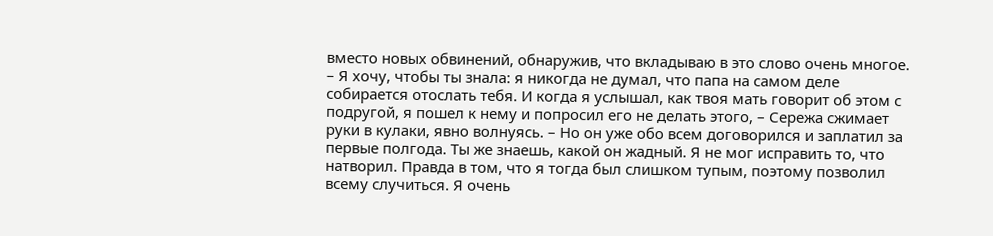вместо новых обвинений, обнаружив, что вкладываю в это слово очень многое.
– Я хочу, чтобы ты знала: я никогда не думал, что папа на самом деле собирается отослать тебя. И когда я услышал, как твоя мать говорит об этом с подругой, я пошел к нему и попросил его не делать этого, – Сережа сжимает руки в кулаки, явно волнуясь. – Но он уже обо всем договорился и заплатил за первые полгода. Ты же знаешь, какой он жадный. Я не мог исправить то, что натворил. Правда в том, что я тогда был слишком тупым, поэтому позволил всему случиться. Я очень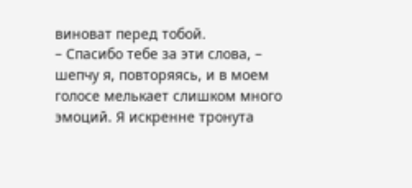виноват перед тобой.
– Спасибо тебе за эти слова, – шепчу я, повторяясь, и в моем голосе мелькает слишком много эмоций. Я искренне тронута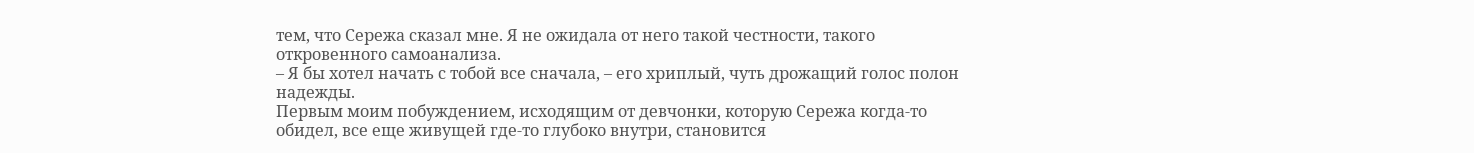тем, что Сережа сказал мне. Я не ожидала от него такой честности, такого откровенного самоанализа.
– Я бы хотел начать с тобой все сначала, – его хриплый, чуть дрожащий голос полон надежды.
Первым моим побуждением, исходящим от девчонки, которую Сережа когда-то обидел, все еще живущей где-то глубоко внутри, становится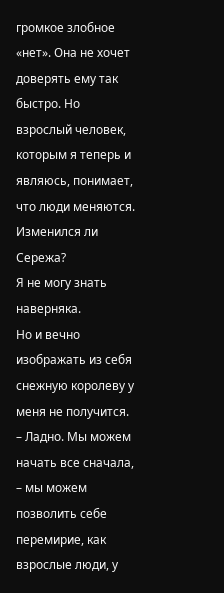громкое злобное «нет». Она не хочет доверять ему так быстро. Но взрослый человек, которым я теперь и являюсь, понимает, что люди меняются. Изменился ли Сережа?
Я не могу знать наверняка.
Но и вечно изображать из себя снежную королеву у меня не получится.
– Ладно. Мы можем начать все сначала, – мы можем позволить себе перемирие, как взрослые люди, у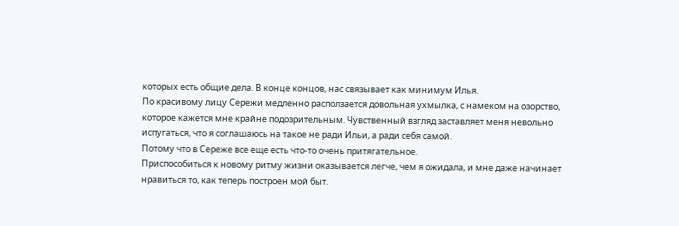которых есть общие дела. В конце концов, нас связывает как минимум Илья.
По красивому лицу Сережи медленно расползается довольная ухмылка, с намеком на озорство, которое кажется мне крайне подозрительным. Чувственный взгляд заставляет меня невольно испугаться, что я соглашаюсь на такое не ради Ильи, а ради себя самой.
Потому что в Сереже все еще есть что-то очень притягательное.
Приспособиться к новому ритму жизни оказывается легче, чем я ожидала, и мне даже начинает нравиться то, как теперь построен мой быт.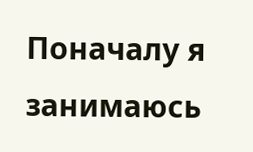Поначалу я занимаюсь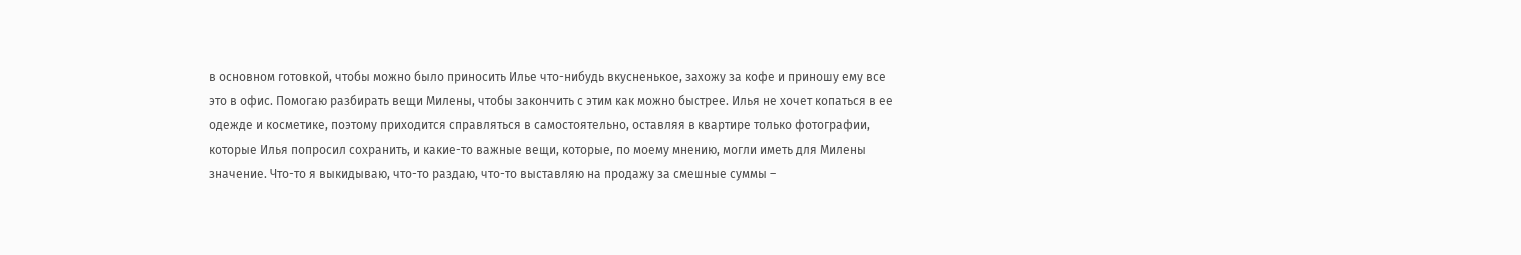в основном готовкой, чтобы можно было приносить Илье что-нибудь вкусненькое, захожу за кофе и приношу ему все это в офис. Помогаю разбирать вещи Милены, чтобы закончить с этим как можно быстрее. Илья не хочет копаться в ее одежде и косметике, поэтому приходится справляться в самостоятельно, оставляя в квартире только фотографии, которые Илья попросил сохранить, и какие-то важные вещи, которые, по моему мнению, могли иметь для Милены значение. Что-то я выкидываю, что-то раздаю, что-то выставляю на продажу за смешные суммы –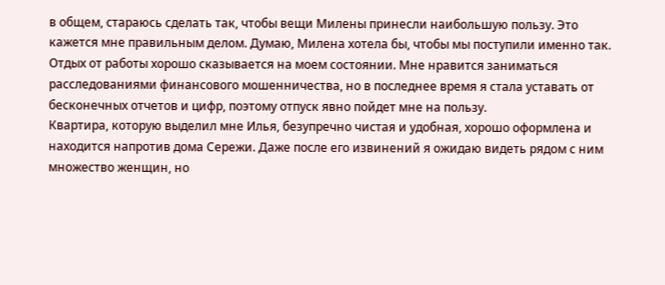в общем, стараюсь сделать так, чтобы вещи Милены принесли наибольшую пользу. Это кажется мне правильным делом. Думаю, Милена хотела бы, чтобы мы поступили именно так.
Отдых от работы хорошо сказывается на моем состоянии. Мне нравится заниматься расследованиями финансового мошенничества, но в последнее время я стала уставать от бесконечных отчетов и цифр, поэтому отпуск явно пойдет мне на пользу.
Квартира, которую выделил мне Илья, безупречно чистая и удобная, хорошо оформлена и находится напротив дома Сережи. Даже после его извинений я ожидаю видеть рядом с ним множество женщин, но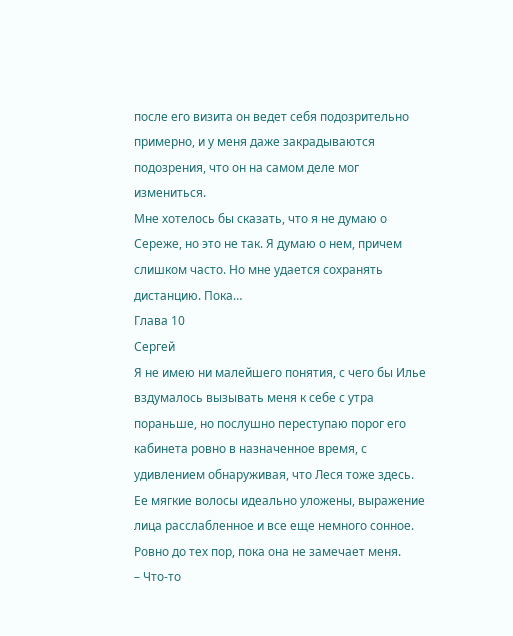после его визита он ведет себя подозрительно примерно, и у меня даже закрадываются подозрения, что он на самом деле мог измениться.
Мне хотелось бы сказать, что я не думаю о Сереже, но это не так. Я думаю о нем, причем слишком часто. Но мне удается сохранять дистанцию. Пока…
Глава 10
Сергей
Я не имею ни малейшего понятия, с чего бы Илье вздумалось вызывать меня к себе с утра пораньше, но послушно переступаю порог его кабинета ровно в назначенное время, с удивлением обнаруживая, что Леся тоже здесь.
Ее мягкие волосы идеально уложены, выражение лица расслабленное и все еще немного сонное. Ровно до тех пор, пока она не замечает меня.
– Что-то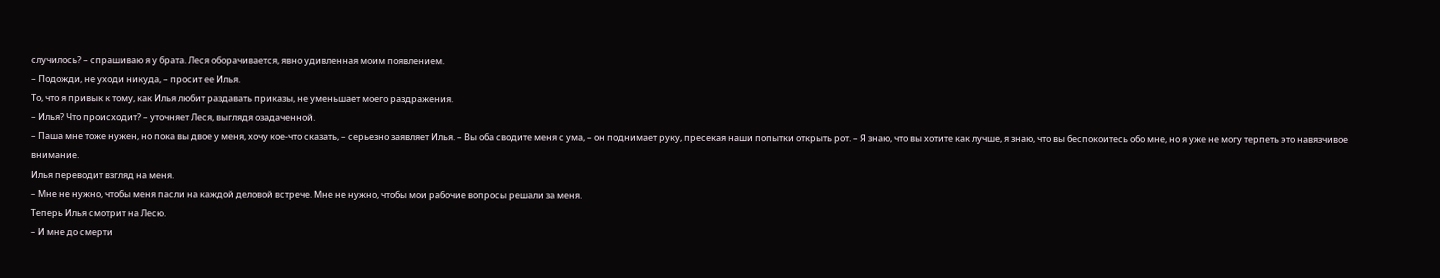случилось? – спрашиваю я у брата. Леся оборачивается, явно удивленная моим появлением.
– Подожди, не уходи никуда, – просит ее Илья.
То, что я привык к тому, как Илья любит раздавать приказы, не уменьшает моего раздражения.
– Илья? Что происходит? – уточняет Леся, выглядя озадаченной.
– Паша мне тоже нужен, но пока вы двое у меня, хочу кое-что сказать, – серьезно заявляет Илья. – Вы оба сводите меня с ума, – он поднимает руку, пресекая наши попытки открыть рот. – Я знаю, что вы хотите как лучше, я знаю, что вы беспокоитесь обо мне, но я уже не могу терпеть это навязчивое внимание.
Илья переводит взгляд на меня.
– Мне не нужно, чтобы меня пасли на каждой деловой встрече. Мне не нужно, чтобы мои рабочие вопросы решали за меня.
Теперь Илья смотрит на Лесю.
– И мне до смерти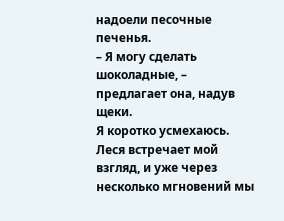надоели песочные печенья.
– Я могу сделать шоколадные, – предлагает она, надув щеки.
Я коротко усмехаюсь. Леся встречает мой взгляд, и уже через несколько мгновений мы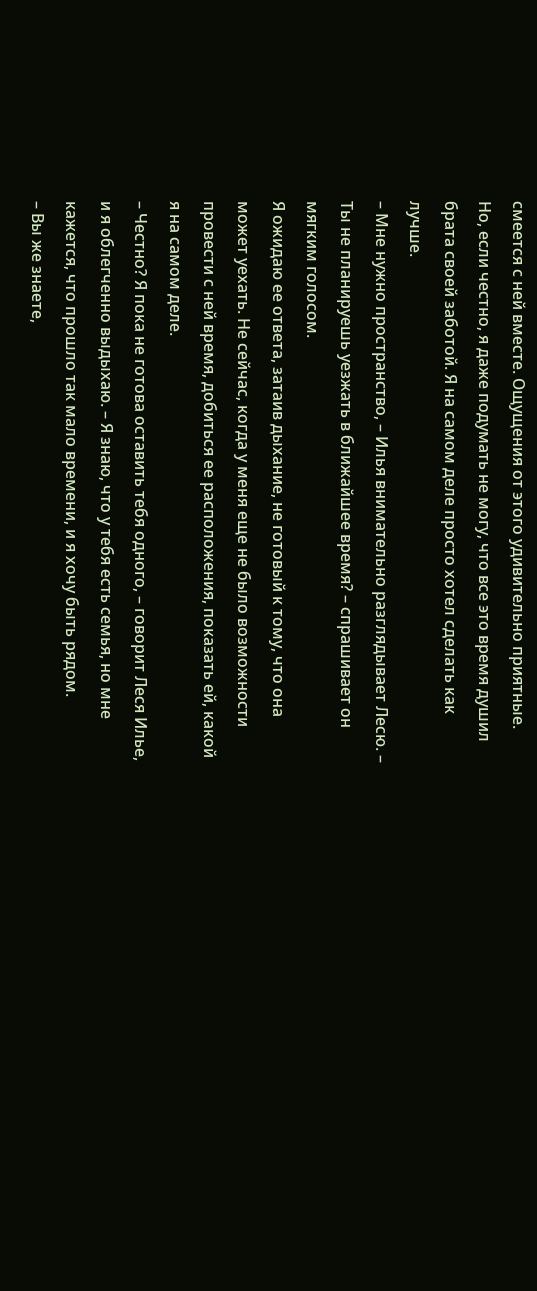смеется с ней вместе. Ощущения от этого удивительно приятные.
Но, если честно, я даже подумать не могу, что все это время душил брата своей заботой. Я на самом деле просто хотел сделать как лучше.
– Мне нужно пространство, – Илья внимательно разглядывает Лесю. – Ты не планируешь уезжать в ближайшее время? – спрашивает он мягким голосом.
Я ожидаю ее ответа, затаив дыхание, не готовый к тому, что она может уехать. Не сейчас, когда у меня еще не было возможности провести с ней время, добиться ее расположения, показать ей, какой я на самом деле.
– Честно? Я пока не готова оставить тебя одного, – говорит Леся Илье, и я облегченно выдыхаю. – Я знаю, что у тебя есть семья, но мне кажется, что прошло так мало времени, и я хочу быть рядом.
– Вы же знаете,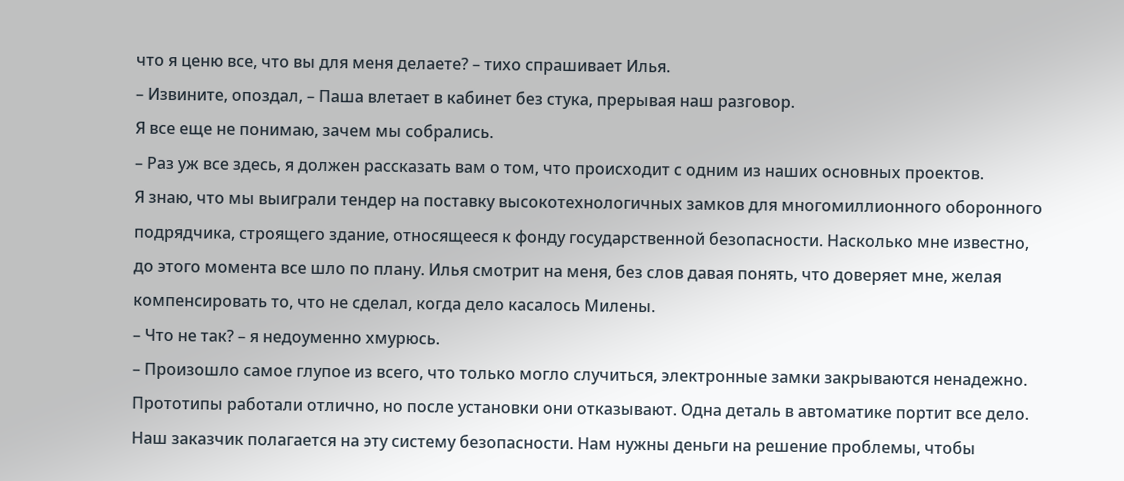что я ценю все, что вы для меня делаете? – тихо спрашивает Илья.
– Извините, опоздал, – Паша влетает в кабинет без стука, прерывая наш разговор.
Я все еще не понимаю, зачем мы собрались.
– Раз уж все здесь, я должен рассказать вам о том, что происходит с одним из наших основных проектов.
Я знаю, что мы выиграли тендер на поставку высокотехнологичных замков для многомиллионного оборонного подрядчика, строящего здание, относящееся к фонду государственной безопасности. Насколько мне известно, до этого момента все шло по плану. Илья смотрит на меня, без слов давая понять, что доверяет мне, желая компенсировать то, что не сделал, когда дело касалось Милены.
– Что не так? – я недоуменно хмурюсь.
– Произошло самое глупое из всего, что только могло случиться, электронные замки закрываются ненадежно. Прототипы работали отлично, но после установки они отказывают. Одна деталь в автоматике портит все дело. Наш заказчик полагается на эту систему безопасности. Нам нужны деньги на решение проблемы, чтобы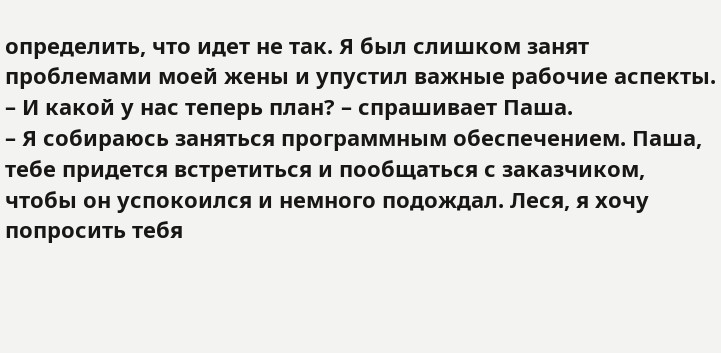определить, что идет не так. Я был слишком занят проблемами моей жены и упустил важные рабочие аспекты.
– И какой у нас теперь план? – спрашивает Паша.
– Я собираюсь заняться программным обеспечением. Паша, тебе придется встретиться и пообщаться с заказчиком, чтобы он успокоился и немного подождал. Леся, я хочу попросить тебя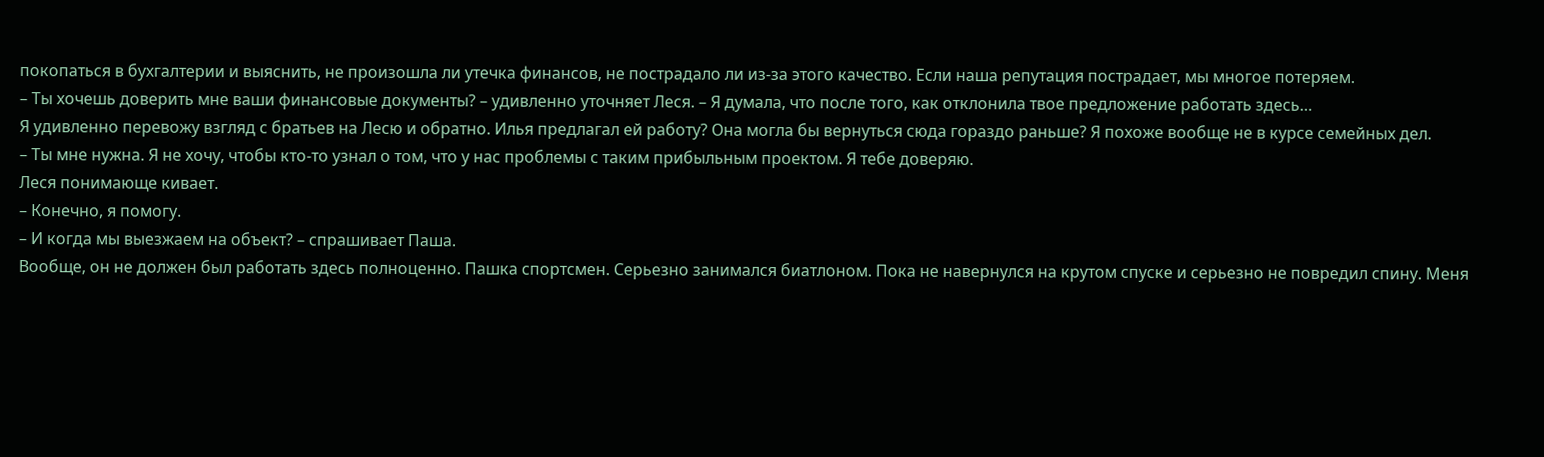покопаться в бухгалтерии и выяснить, не произошла ли утечка финансов, не пострадало ли из-за этого качество. Если наша репутация пострадает, мы многое потеряем.
– Ты хочешь доверить мне ваши финансовые документы? – удивленно уточняет Леся. – Я думала, что после того, как отклонила твое предложение работать здесь…
Я удивленно перевожу взгляд с братьев на Лесю и обратно. Илья предлагал ей работу? Она могла бы вернуться сюда гораздо раньше? Я похоже вообще не в курсе семейных дел.
– Ты мне нужна. Я не хочу, чтобы кто-то узнал о том, что у нас проблемы с таким прибыльным проектом. Я тебе доверяю.
Леся понимающе кивает.
– Конечно, я помогу.
– И когда мы выезжаем на объект? – спрашивает Паша.
Вообще, он не должен был работать здесь полноценно. Пашка спортсмен. Серьезно занимался биатлоном. Пока не навернулся на крутом спуске и серьезно не повредил спину. Меня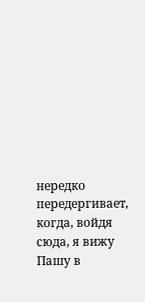нередко передергивает, когда, войдя сюда, я вижу Пашу в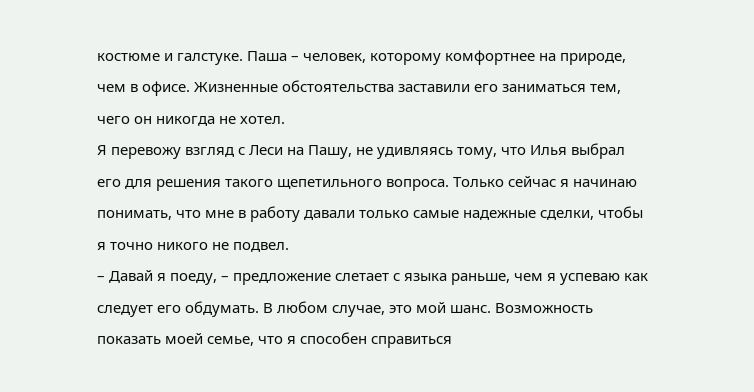костюме и галстуке. Паша – человек, которому комфортнее на природе, чем в офисе. Жизненные обстоятельства заставили его заниматься тем, чего он никогда не хотел.
Я перевожу взгляд с Леси на Пашу, не удивляясь тому, что Илья выбрал его для решения такого щепетильного вопроса. Только сейчас я начинаю понимать, что мне в работу давали только самые надежные сделки, чтобы я точно никого не подвел.
– Давай я поеду, – предложение слетает с языка раньше, чем я успеваю как следует его обдумать. В любом случае, это мой шанс. Возможность показать моей семье, что я способен справиться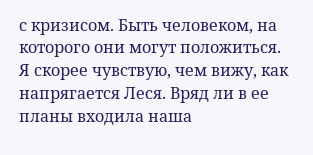с кризисом. Быть человеком, на которого они могут положиться.
Я скорее чувствую, чем вижу, как напрягается Леся. Вряд ли в ее планы входила наша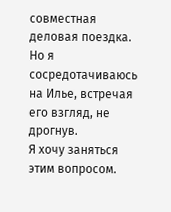совместная деловая поездка. Но я сосредотачиваюсь на Илье, встречая его взгляд, не дрогнув.
Я хочу заняться этим вопросом.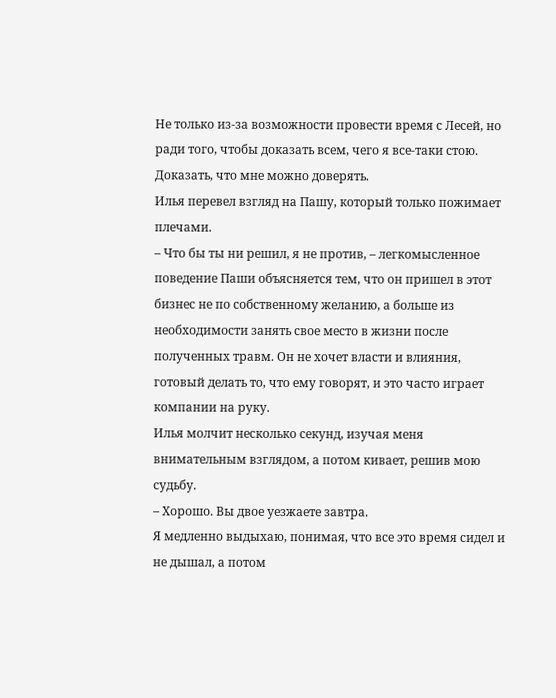Не только из-за возможности провести время с Лесей, но ради того, чтобы доказать всем, чего я все-таки стою. Доказать, что мне можно доверять.
Илья перевел взгляд на Пашу, который только пожимает плечами.
– Что бы ты ни решил, я не против, – легкомысленное поведение Паши объясняется тем, что он пришел в этот бизнес не по собственному желанию, а больше из необходимости занять свое место в жизни после полученных травм. Он не хочет власти и влияния, готовый делать то, что ему говорят, и это часто играет компании на руку.
Илья молчит несколько секунд, изучая меня внимательным взглядом, а потом кивает, решив мою судьбу.
– Хорошо. Вы двое уезжаете завтра.
Я медленно выдыхаю, понимая, что все это время сидел и не дышал, а потом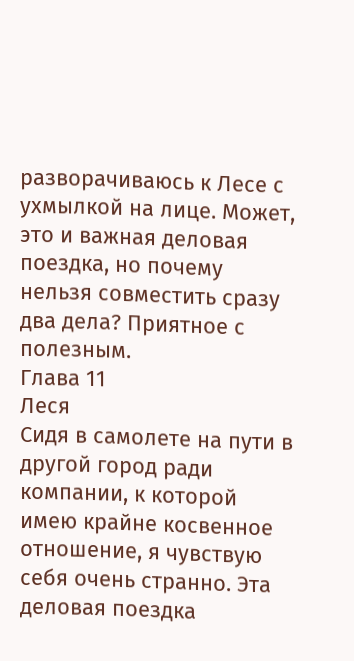разворачиваюсь к Лесе с ухмылкой на лице. Может, это и важная деловая поездка, но почему нельзя совместить сразу два дела? Приятное с полезным.
Глава 11
Леся
Сидя в самолете на пути в другой город ради компании, к которой имею крайне косвенное отношение, я чувствую себя очень странно. Эта деловая поездка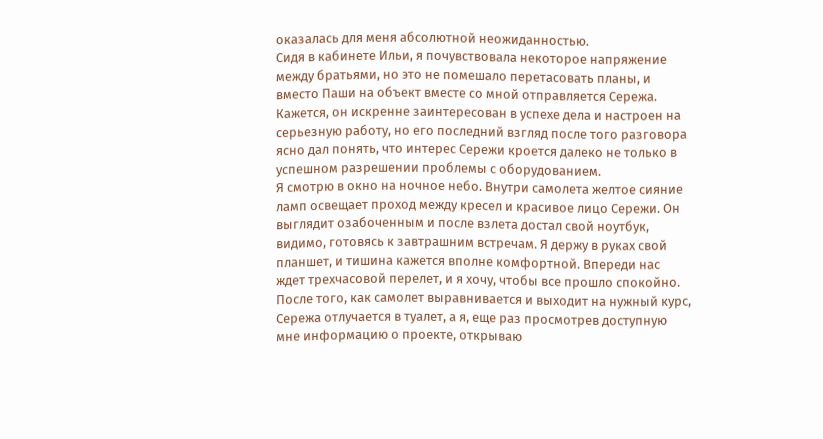оказалась для меня абсолютной неожиданностью.
Сидя в кабинете Ильи, я почувствовала некоторое напряжение между братьями, но это не помешало перетасовать планы, и вместо Паши на объект вместе со мной отправляется Сережа. Кажется, он искренне заинтересован в успехе дела и настроен на серьезную работу, но его последний взгляд после того разговора ясно дал понять, что интерес Сережи кроется далеко не только в успешном разрешении проблемы с оборудованием.
Я смотрю в окно на ночное небо. Внутри самолета желтое сияние ламп освещает проход между кресел и красивое лицо Сережи. Он выглядит озабоченным и после взлета достал свой ноутбук, видимо, готовясь к завтрашним встречам. Я держу в руках свой планшет, и тишина кажется вполне комфортной. Впереди нас ждет трехчасовой перелет, и я хочу, чтобы все прошло спокойно.
После того, как самолет выравнивается и выходит на нужный курс, Сережа отлучается в туалет, а я, еще раз просмотрев доступную мне информацию о проекте, открываю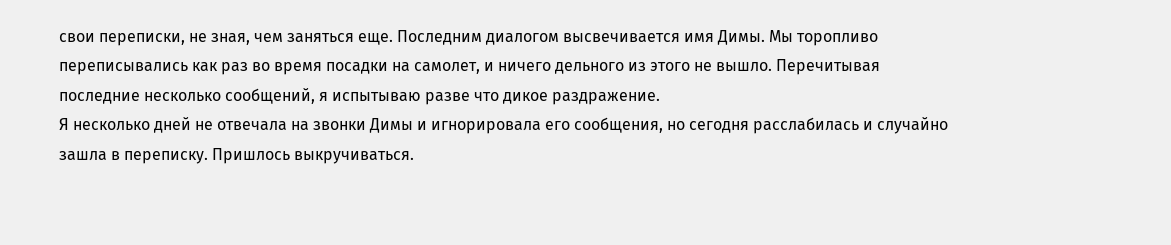свои переписки, не зная, чем заняться еще. Последним диалогом высвечивается имя Димы. Мы торопливо переписывались как раз во время посадки на самолет, и ничего дельного из этого не вышло. Перечитывая последние несколько сообщений, я испытываю разве что дикое раздражение.
Я несколько дней не отвечала на звонки Димы и игнорировала его сообщения, но сегодня расслабилась и случайно зашла в переписку. Пришлось выкручиваться.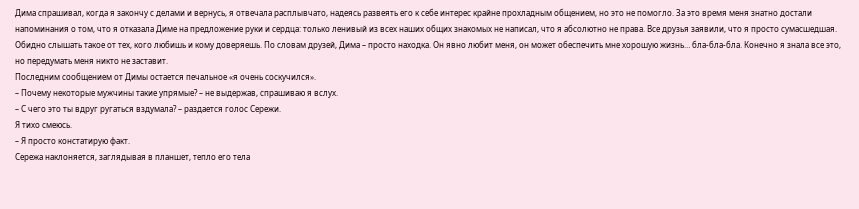Дима спрашивал, когда я закончу с делами и вернусь, я отвечала расплывчато, надеясь развеять его к себе интерес крайне прохладным общением, но это не помогло. За это время меня знатно достали напоминания о том, что я отказала Диме на предложение руки и сердца: только ленивый из всех наших общих знакомых не написал, что я абсолютно не права. Все друзья заявили, что я просто сумасшедшая. Обидно слышать такое от тех, кого любишь и кому доверяешь. По словам друзей, Дима – просто находка. Он явно любит меня, он может обеспечить мне хорошую жизнь… бла-бла-бла. Конечно я знала все это, но передумать меня никто не заставит.
Последним сообщением от Димы остается печальное «я очень соскучился».
– Почему некоторые мужчины такие упрямые? – не выдержав, спрашиваю я вслух.
– С чего это ты вдруг ругаться вздумала? – раздается голос Сережи.
Я тихо смеюсь.
– Я просто констатирую факт.
Сережа наклоняется, заглядывая в планшет, тепло его тела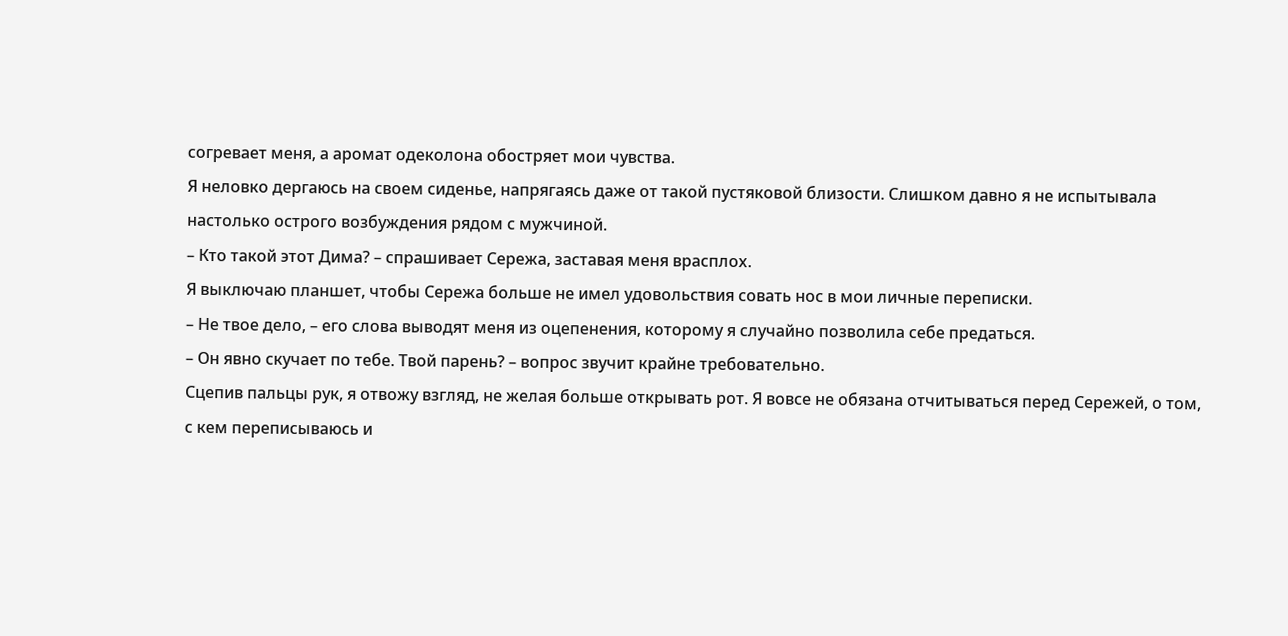согревает меня, а аромат одеколона обостряет мои чувства.
Я неловко дергаюсь на своем сиденье, напрягаясь даже от такой пустяковой близости. Слишком давно я не испытывала настолько острого возбуждения рядом с мужчиной.
– Кто такой этот Дима? – спрашивает Сережа, заставая меня врасплох.
Я выключаю планшет, чтобы Сережа больше не имел удовольствия совать нос в мои личные переписки.
– Не твое дело, – его слова выводят меня из оцепенения, которому я случайно позволила себе предаться.
– Он явно скучает по тебе. Твой парень? – вопрос звучит крайне требовательно.
Сцепив пальцы рук, я отвожу взгляд, не желая больше открывать рот. Я вовсе не обязана отчитываться перед Сережей, о том, с кем переписываюсь и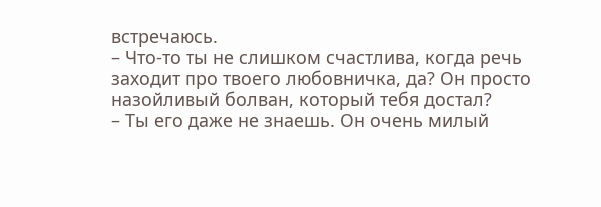встречаюсь.
– Что-то ты не слишком счастлива, когда речь заходит про твоего любовничка, да? Он просто назойливый болван, который тебя достал?
– Ты его даже не знаешь. Он очень милый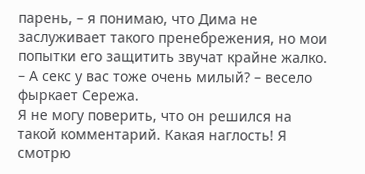парень, – я понимаю, что Дима не заслуживает такого пренебрежения, но мои попытки его защитить звучат крайне жалко.
– А секс у вас тоже очень милый? – весело фыркает Сережа.
Я не могу поверить, что он решился на такой комментарий. Какая наглость! Я смотрю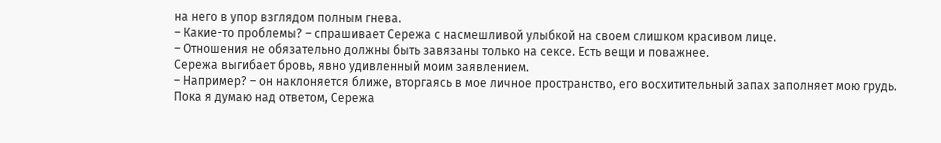на него в упор взглядом полным гнева.
– Какие-то проблемы? – спрашивает Сережа с насмешливой улыбкой на своем слишком красивом лице.
– Отношения не обязательно должны быть завязаны только на сексе. Есть вещи и поважнее.
Сережа выгибает бровь, явно удивленный моим заявлением.
– Например? – он наклоняется ближе, вторгаясь в мое личное пространство, его восхитительный запах заполняет мою грудь. Пока я думаю над ответом, Сережа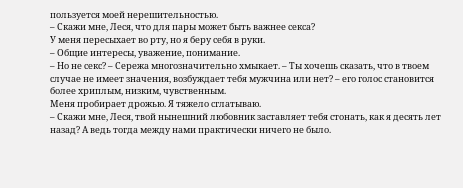пользуется моей нерешительностью.
– Скажи мне, Леся, что для пары может быть важнее секса?
У меня пересыхает во рту, но я беру себя в руки.
– Общие интересы, уважение, понимание.
– Но не секс? – Сережа многозначительно хмыкает. – Ты хочешь сказать, что в твоем случае не имеет значения, возбуждает тебя мужчина или нет? – его голос становится более хриплым, низким, чувственным.
Меня пробирает дрожью. Я тяжело сглатываю.
– Скажи мне, Леся, твой нынешний любовник заставляет тебя стонать, как я десять лет назад? А ведь тогда между нами практически ничего не было.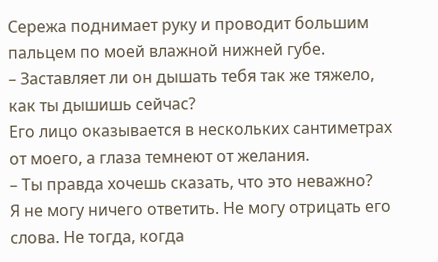Сережа поднимает руку и проводит большим пальцем по моей влажной нижней губе.
– Заставляет ли он дышать тебя так же тяжело, как ты дышишь сейчас?
Его лицо оказывается в нескольких сантиметрах от моего, а глаза темнеют от желания.
– Ты правда хочешь сказать, что это неважно?
Я не могу ничего ответить. Не могу отрицать его слова. Не тогда, когда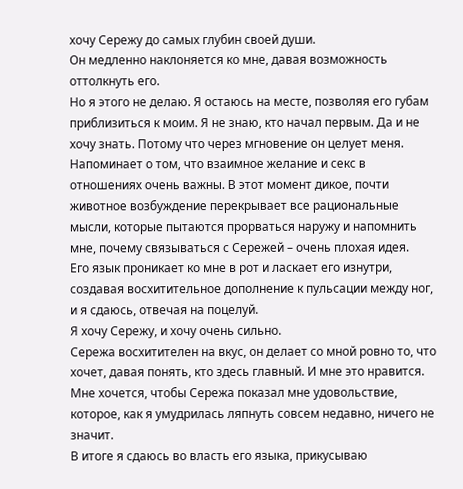хочу Сережу до самых глубин своей души.
Он медленно наклоняется ко мне, давая возможность оттолкнуть его.
Но я этого не делаю. Я остаюсь на месте, позволяя его губам приблизиться к моим. Я не знаю, кто начал первым. Да и не хочу знать. Потому что через мгновение он целует меня. Напоминает о том, что взаимное желание и секс в отношениях очень важны. В этот момент дикое, почти животное возбуждение перекрывает все рациональные мысли, которые пытаются прорваться наружу и напомнить мне, почему связываться с Сережей – очень плохая идея.
Его язык проникает ко мне в рот и ласкает его изнутри, создавая восхитительное дополнение к пульсации между ног, и я сдаюсь, отвечая на поцелуй.
Я хочу Сережу, и хочу очень сильно.
Сережа восхитителен на вкус, он делает со мной ровно то, что хочет, давая понять, кто здесь главный. И мне это нравится. Мне хочется, чтобы Сережа показал мне удовольствие, которое, как я умудрилась ляпнуть совсем недавно, ничего не значит.
В итоге я сдаюсь во власть его языка, прикусываю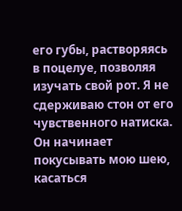его губы, растворяясь в поцелуе, позволяя изучать свой рот. Я не сдерживаю стон от его чувственного натиска.
Он начинает покусывать мою шею, касаться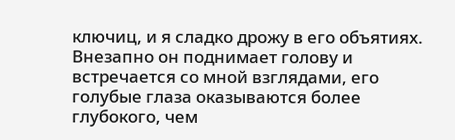ключиц, и я сладко дрожу в его объятиях.
Внезапно он поднимает голову и встречается со мной взглядами, его голубые глаза оказываются более глубокого, чем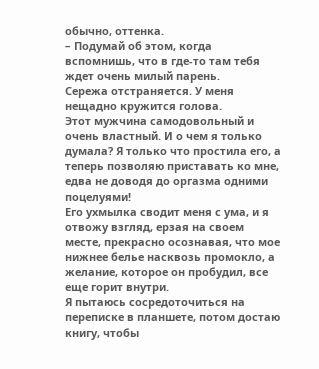обычно, оттенка.
– Подумай об этом, когда вспомнишь, что в где-то там тебя ждет очень милый парень.
Сережа отстраняется. У меня нещадно кружится голова.
Этот мужчина самодовольный и очень властный. И о чем я только думала? Я только что простила его, а теперь позволяю приставать ко мне, едва не доводя до оргазма одними поцелуями!
Его ухмылка сводит меня с ума, и я отвожу взгляд, ерзая на своем месте, прекрасно осознавая, что мое нижнее белье насквозь промокло, а желание, которое он пробудил, все еще горит внутри.
Я пытаюсь сосредоточиться на переписке в планшете, потом достаю книгу, чтобы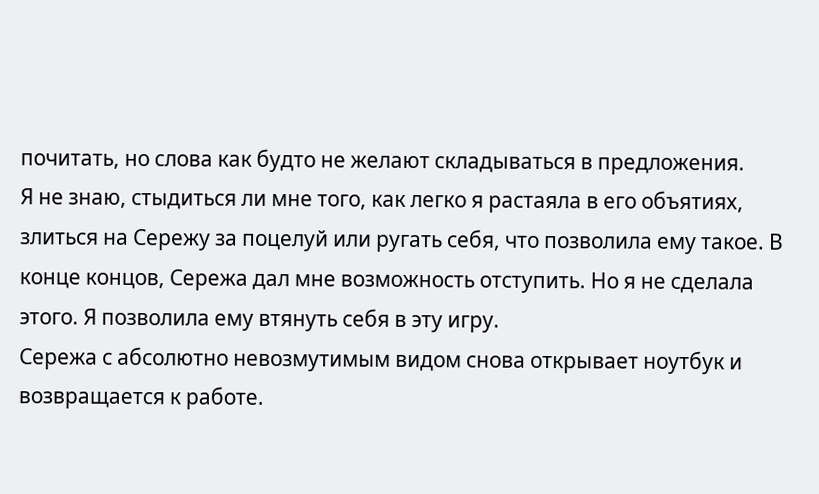почитать, но слова как будто не желают складываться в предложения.
Я не знаю, стыдиться ли мне того, как легко я растаяла в его объятиях, злиться на Сережу за поцелуй или ругать себя, что позволила ему такое. В конце концов, Сережа дал мне возможность отступить. Но я не сделала этого. Я позволила ему втянуть себя в эту игру.
Сережа с абсолютно невозмутимым видом снова открывает ноутбук и возвращается к работе.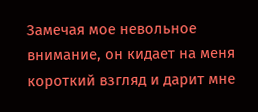Замечая мое невольное внимание, он кидает на меня короткий взгляд и дарит мне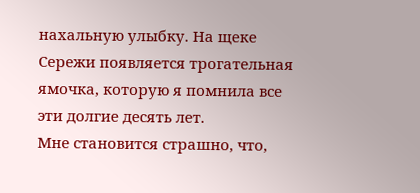нахальную улыбку. На щеке Сережи появляется трогательная ямочка, которую я помнила все эти долгие десять лет.
Мне становится страшно, что,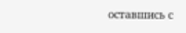оставшись с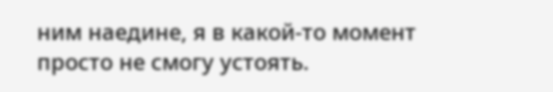ним наедине, я в какой-то момент просто не смогу устоять.